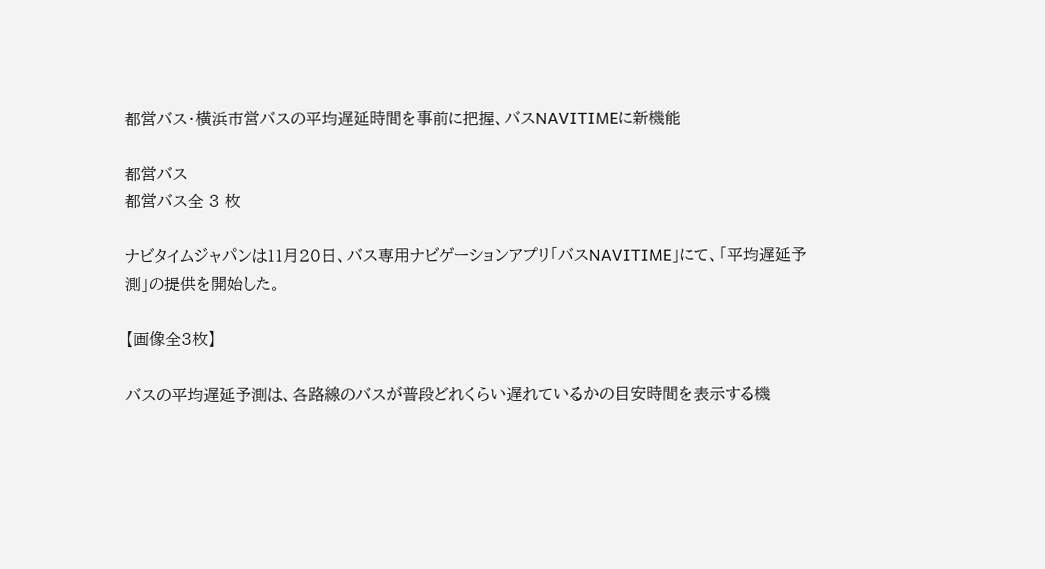都営バス・横浜市営バスの平均遅延時間を事前に把握、バスNAVITIMEに新機能

都営バス
都営バス全 3 枚

ナビタイムジャパンは11月20日、バス専用ナビゲーションアプリ「バスNAVITIME」にて、「平均遅延予測」の提供を開始した。

【画像全3枚】

バスの平均遅延予測は、各路線のバスが普段どれくらい遅れているかの目安時間を表示する機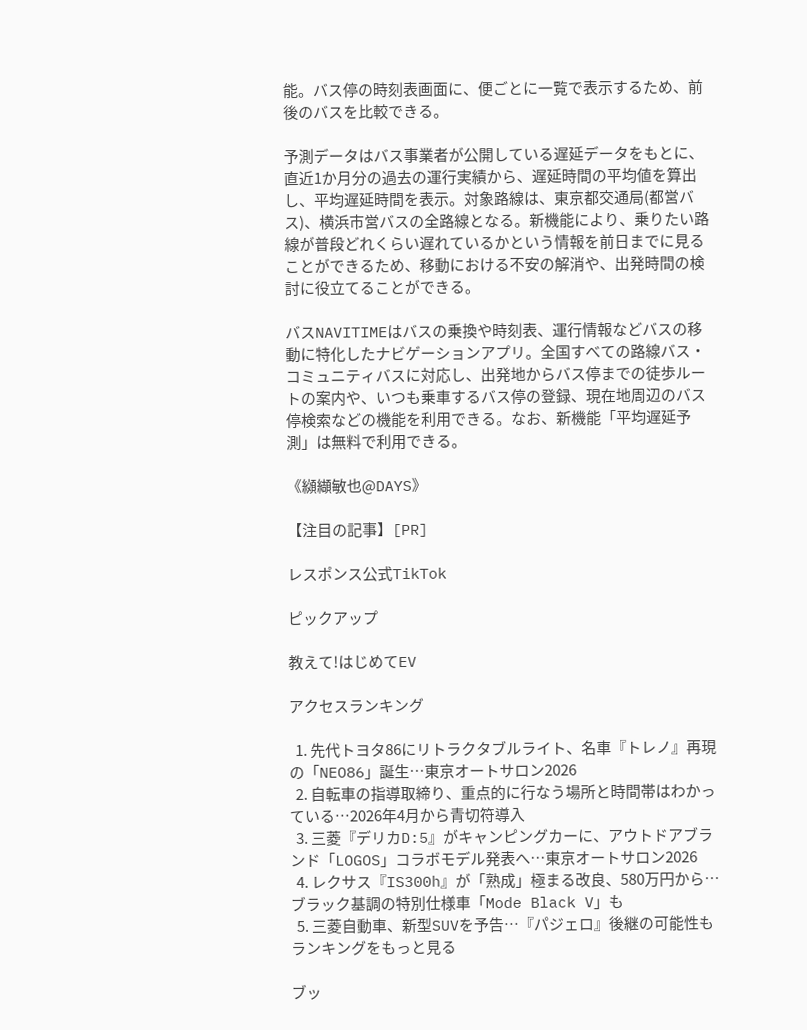能。バス停の時刻表画面に、便ごとに一覧で表示するため、前後のバスを比較できる。

予測データはバス事業者が公開している遅延データをもとに、直近1か月分の過去の運行実績から、遅延時間の平均値を算出し、平均遅延時間を表示。対象路線は、東京都交通局(都営バス)、横浜市営バスの全路線となる。新機能により、乗りたい路線が普段どれくらい遅れているかという情報を前日までに見ることができるため、移動における不安の解消や、出発時間の検討に役立てることができる。

バスNAVITIMEはバスの乗換や時刻表、運行情報などバスの移動に特化したナビゲーションアプリ。全国すべての路線バス・コミュニティバスに対応し、出発地からバス停までの徒歩ルートの案内や、いつも乗車するバス停の登録、現在地周辺のバス停検索などの機能を利用できる。なお、新機能「平均遅延予測」は無料で利用できる。

《纐纈敏也@DAYS》

【注目の記事】[PR]

レスポンス公式TikTok

ピックアップ

教えて!はじめてEV

アクセスランキング

  1. 先代トヨタ86にリトラクタブルライト、名車『トレノ』再現の「NEO86」誕生…東京オートサロン2026
  2. 自転車の指導取締り、重点的に行なう場所と時間帯はわかっている…2026年4月から青切符導入
  3. 三菱『デリカD:5』がキャンピングカーに、アウトドアブランド「LOGOS」コラボモデル発表へ…東京オートサロン2026
  4. レクサス『IS300h』が「熟成」極まる改良、580万円から…ブラック基調の特別仕様車「Mode Black V」も
  5. 三菱自動車、新型SUVを予告…『パジェロ』後継の可能性も
ランキングをもっと見る

ブッ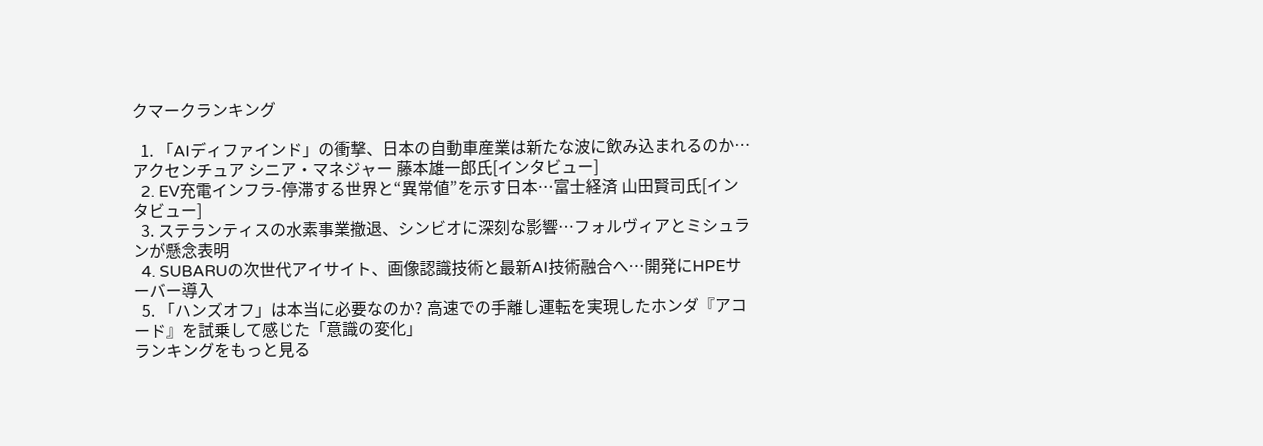クマークランキング

  1. 「AIディファインド」の衝撃、日本の自動車産業は新たな波に飲み込まれるのか…アクセンチュア シニア・マネジャー 藤本雄一郎氏[インタビュー]
  2. EV充電インフラ-停滞する世界と“異常値”を示す日本…富士経済 山田賢司氏[インタビュー]
  3. ステランティスの水素事業撤退、シンビオに深刻な影響…フォルヴィアとミシュランが懸念表明
  4. SUBARUの次世代アイサイト、画像認識技術と最新AI技術融合へ…開発にHPEサーバー導入
  5. 「ハンズオフ」は本当に必要なのか? 高速での手離し運転を実現したホンダ『アコード』を試乗して感じた「意識の変化」
ランキングをもっと見る